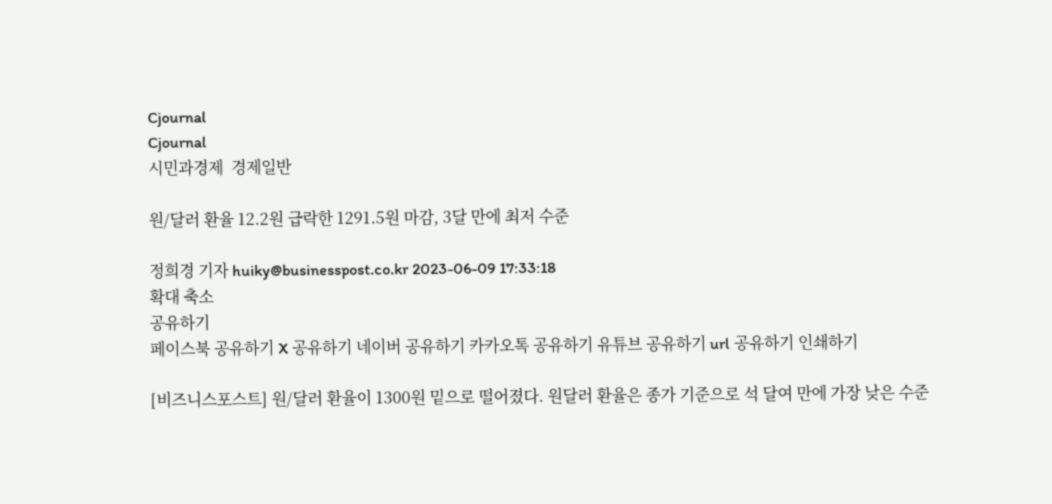Cjournal
Cjournal
시민과경제  경제일반

원/달러 환율 12.2원 급락한 1291.5원 마감, 3달 만에 최저 수준

정희경 기자 huiky@businesspost.co.kr 2023-06-09 17:33:18
확대 축소
공유하기
페이스북 공유하기 X 공유하기 네이버 공유하기 카카오톡 공유하기 유튜브 공유하기 url 공유하기 인쇄하기

[비즈니스포스트] 원/달러 환율이 1300원 밑으로 떨어졌다. 원달러 환율은 종가 기준으로 석 달여 만에 가장 낮은 수준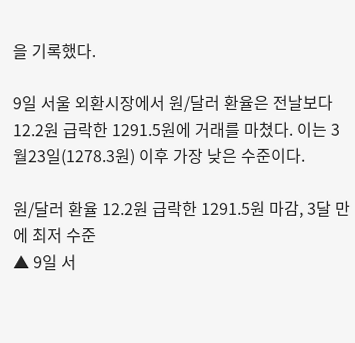을 기록했다.

9일 서울 외환시장에서 원/달러 환율은 전날보다 12.2원 급락한 1291.5원에 거래를 마쳤다. 이는 3월23일(1278.3원) 이후 가장 낮은 수준이다.

원/달러 환율 12.2원 급락한 1291.5원 마감, 3달 만에 최저 수준
▲ 9일 서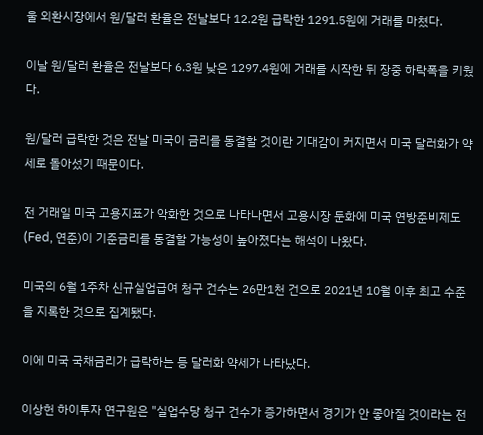울 외환시장에서 원/달러 환율은 전날보다 12.2원 급락한 1291.5원에 거래를 마쳤다.

이날 원/달러 환율은 전날보다 6.3원 낮은 1297.4원에 거래를 시작한 뒤 장중 하락폭을 키웠다.

원/달러 급락한 것은 전날 미국이 금리를 동결할 것이란 기대감이 커지면서 미국 달러화가 약세로 돌아섰기 때문이다.

전 거래일 미국 고용지표가 악화한 것으로 나타나면서 고용시장 둔화에 미국 연방준비제도(Fed, 연준)이 기준금리를 동결할 가능성이 높아졌다는 해석이 나왔다.

미국의 6월 1주차 신규실업급여 청구 건수는 26만1천 건으로 2021년 10월 이후 최고 수준을 지록한 것으로 집계됐다.

이에 미국 국채금리가 급락하는 등 달러화 약세가 나타났다.

이상헌 하이투자 연구원은 "실업수당 청구 건수가 증가하면서 경기가 안 좋아질 것이라는 전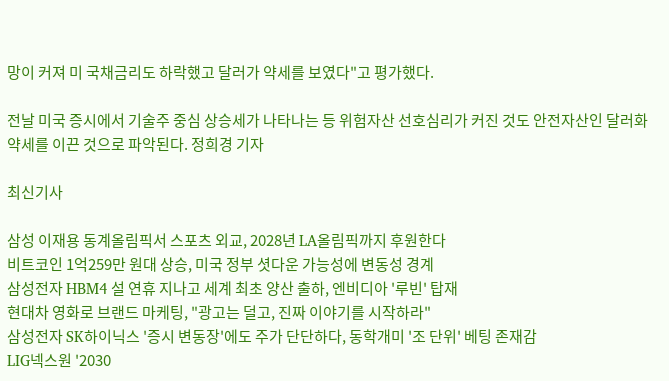망이 커져 미 국채금리도 하락했고 달러가 약세를 보였다"고 평가했다.

전날 미국 증시에서 기술주 중심 상승세가 나타나는 등 위험자산 선호심리가 커진 것도 안전자산인 달러화 약세를 이끈 것으로 파악된다. 정희경 기자

최신기사

삼성 이재용 동계올림픽서 스포츠 외교, 2028년 LA올림픽까지 후원한다
비트코인 1억259만 원대 상승, 미국 정부 셧다운 가능성에 변동성 경계
삼성전자 HBM4 설 연휴 지나고 세계 최초 양산 출하, 엔비디아 '루빈' 탑재
현대차 영화로 브랜드 마케팅, "광고는 덜고, 진짜 이야기를 시작하라"
삼성전자 SK하이닉스 '증시 변동장'에도 주가 단단하다, 동학개미 '조 단위' 베팅 존재감
LIG넥스원 '2030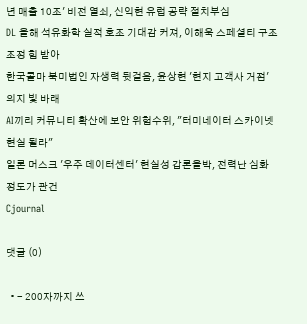년 매출 10조' 비전 열쇠, 신익현 유럽 공략 절치부심
DL 올해 석유화학 실적 호조 기대감 커져, 이해욱 스페셜티 구조조정 힘 받아
한국콜마 북미법인 자생력 뒷걸음, 윤상현 '현지 고객사 거점' 의지 빛 바래
AI끼리 커뮤니티 확산에 보안 위험수위, "터미네이터 스카이넷 현실 될라"
일론 머스크 '우주 데이터센터' 현실성 갑론을박, 전력난 심화 정도가 관건
Cjournal

댓글 (0)

  • - 200자까지 쓰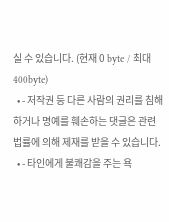실 수 있습니다. (현재 0 byte / 최대 400byte)
  • - 저작권 등 다른 사람의 권리를 침해하거나 명예를 훼손하는 댓글은 관련 법률에 의해 제재를 받을 수 있습니다.
  • - 타인에게 불쾌감을 주는 욕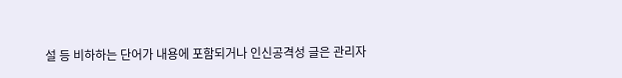설 등 비하하는 단어가 내용에 포함되거나 인신공격성 글은 관리자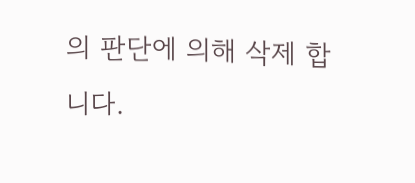의 판단에 의해 삭제 합니다.